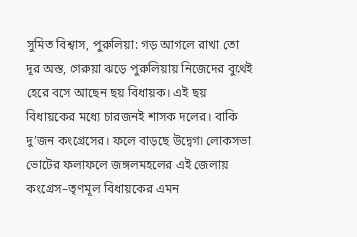সুমিত বিশ্বাস, পুরুলিয়া: গড় আগলে রাখা তো দূর অস্ত, গেরুয়া ঝড়ে পুরুলিয়ায় নিজেদের বুথেই হেরে বসে আছেন ছয় বিধায়ক। এই ছয় বিধায়কের মধ্যে চারজনই শাসক দলের। বাকি দু’জন কংগ্রেসের। ফলে বাড়ছে উদ্বেগ৷ লোকসভা ভোটের ফলাফলে জঙ্গলমহলের এই জেলায় কংগ্রেস–তৃণমূল বিধায়কের এমন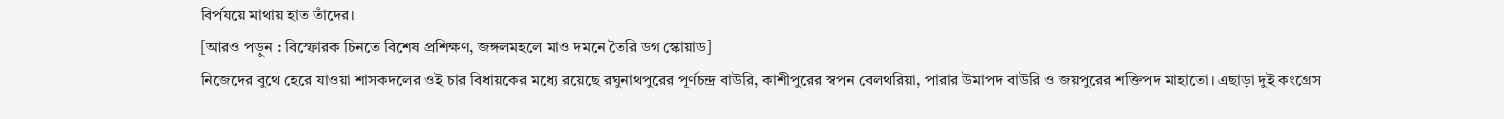বির্পযয়ে মাথায় হাত তাঁদের।
[আরও পড়ুন : বিস্ফোরক চিনতে বিশেষ প্রশিক্ষণ, জঙ্গলমহলে মাও দমনে তৈরি ডগ স্কোয়াড]
নিজেদের বুথে হেরে যাওয়া শাসকদলের ওই চার বিধায়কের মধ্যে রয়েছে রঘুনাথপুরের পূর্ণচন্দ্র বাউরি, কাশীপুরের স্বপন বেলথরিয়া, পারার উমাপদ বাউরি ও জয়পুরের শক্তিপদ মাহাতো। এছাড়া দুই কংগ্রেস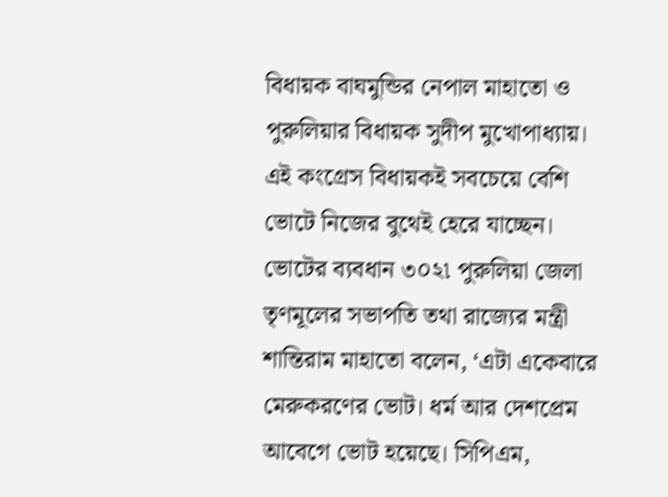বিধায়ক বাঘমুন্ডির নেপাল মাহাতো ও পুরুলিয়ার বিধায়ক সুদীপ মুখোপাধ্যায়। এই কংগ্রেস বিধায়কই সবচেয়ে বেশি ভোটে নিজের বুথেই হেরে যাচ্ছেন। ভোটের ব্যবধান ৩০২৷ পুরুলিয়া জেলা তৃণমূলের সভাপতি তথা রাজ্যের মন্ত্রী শান্তিরাম মাহাতো বলেন, ‘এটা একেবারে মেরুকরণের ভোট। ধর্ম আর দেশপ্রেম আবেগে ভোট হয়েছে। সিপিএম,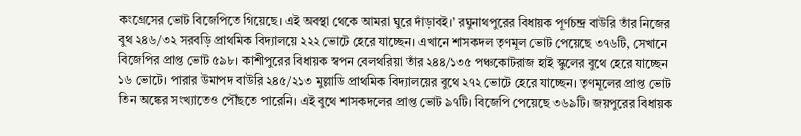কংগ্রেসের ভোট বিজেপিতে গিয়েছে। এই অবস্থা থেকে আমরা ঘুরে দাঁড়াবই।’ রঘুনাথপুরের বিধায়ক পূর্ণচন্দ্র বাউরি তাঁর নিজের বুথ ২৪৬/৩২ সরবড়ি প্রাথমিক বিদ্যালয়ে ২২২ ভোটে হেরে যাচ্ছেন। এখানে শাসকদল তৃণমূল ভোট পেয়েছে ৩৭৬টি, সেখানে বিজেপির প্রাপ্ত ভোট ৫৯৮। কাশীপুরের বিধায়ক স্বপন বেলথরিয়া তাঁর ২৪৪/১৩৫ পঞ্চকোটরাজ হাই স্কুলের বুথে হেরে যাচ্ছেন ১৬ ভোটে। পারার উমাপদ বাউরি ২৪৫/২১৩ মুল্লাডি প্রাথমিক বিদ্যালয়ের বুথে ২৭২ ভোটে হেরে যাচ্ছেন। তৃণমূলের প্রাপ্ত ভোট তিন অঙ্কের সংখ্যাতেও পৌঁছতে পারেনি। এই বুথে শাসকদলের প্রাপ্ত ভোট ৯৭টি। বিজেপি পেয়েছে ৩৬৯টি। জয়পুরের বিধায়ক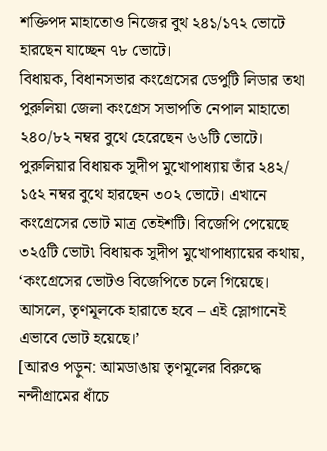শক্তিপদ মাহাতোও নিজের বুথ ২৪১/১৭২ ভোটে হারছেন যাচ্ছেন ৭৮ ভোটে।
বিধায়ক, বিধানসভার কংগ্রেসের ডেপুটি লিডার তথা পুরুলিয়া জেলা কংগ্রেস সভাপতি নেপাল মাহাতো ২৪০/৮২ নম্বর বুথে হেরেছেন ৬৬টি ভোটে। পুরুলিয়ার বিধায়ক সুদীপ মুখোপাধ্যায় তাঁর ২৪২/ ১৫২ নম্বর বুথে হারছেন ৩০২ ভোটে। এখানে কংগ্রেসের ভোট মাত্র তেইশটি। বিজেপি পেয়েছে ৩২৫টি ভোট৷ বিধায়ক সুদীপ মুখোপাধ্যায়ের কথায়, ‘কংগ্রেসের ভোটও বিজেপিতে চলে গিয়েছে। আসলে, তৃণমূলকে হারাতে হবে – এই স্লোগানেই এভাবে ভোট হয়েছে।’
[আরও পড়ুন: আমডাঙায় তৃণমূলের বিরুদ্ধে নন্দীগ্রামের ধাঁচে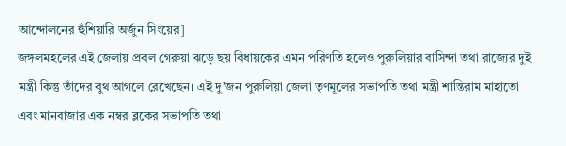আন্দোলনের হুঁশিয়ারি অর্জুন সিংয়ের]
জঙ্গলমহলের এই জেলায় প্রবল গেরুয়া ঝড়ে ছয় বিধায়কের এমন পরিণতি হলেও পুরুলিয়ার বাসিন্দা তথা রাজ্যের দুই মন্ত্রী কিন্তু তাঁদের বুথ আগলে রেখেছেন। এই দু’জন পুরুলিয়া জেলা তৃণমূলের সভাপতি তথা মন্ত্রী শান্তিরাম মাহাতো এবং মানবাজার এক নম্বর ব্লকের সভাপতি তথা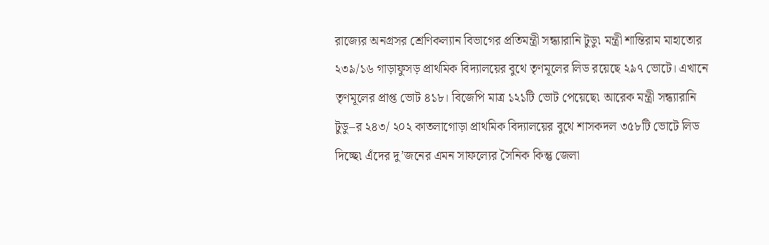রাজ্যের অনগ্রসর শ্রেণিকল্যান বিভাগের প্রতিমন্ত্রী সন্ধ্যারানি টুডু৷ মন্ত্রী শান্তিরাম মাহাতোর ২৩৯/১৬ গাড়াফুসড় প্রাথমিক বিদ্যালয়ের বুথে তৃণমূলের লিড রয়েছে ২৯৭ ভোটে। এখানে তৃণমূলের প্রাপ্ত ভোট ৪১৮। বিজেপি মাত্র ১২১টি ভোট পেয়েছে৷ আরেক মন্ত্রী সন্ধ্যারানি টুডু–র ২৪৩/ ২০২ কাতলাগোড়া প্রাথমিক বিদ্যালয়ের বুথে শাসকদল ৩৫৮টি ভোটে লিড দিচ্ছে৷ এঁদের দু’জনের এমন সাফল্যের সৈনিক কিন্তু জেলা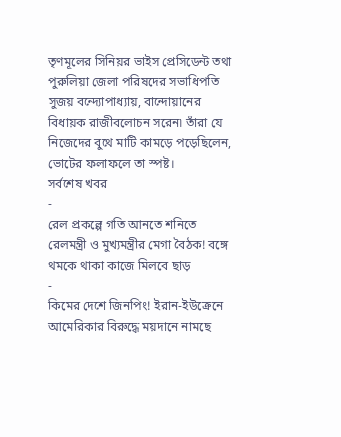তৃণমূলের সিনিয়র ভাইস প্রেসিডেন্ট তথা পুরুলিয়া জেলা পরিষদের সভাধিপতি সুজয় বন্দ্যোপাধ্যায়, বান্দোয়ানের বিধায়ক রাজীবলোচন সরেন৷ তাঁরা যে নিজেদের বুথে মাটি কামড়ে পড়েছিলেন, ভোটের ফলাফলে তা স্পষ্ট।
সর্বশেষ খবর
-
রেল প্রকল্পে গতি আনতে শনিতে রেলমন্ত্রী ও মুখ্যমন্ত্রীর মেগা বৈঠক! বঙ্গে থমকে থাকা কাজে মিলবে ছাড়
-
কিমের দেশে জিনপিং! ইরান-ইউক্রেনে আমেরিকার বিরুদ্ধে ময়দানে নামছে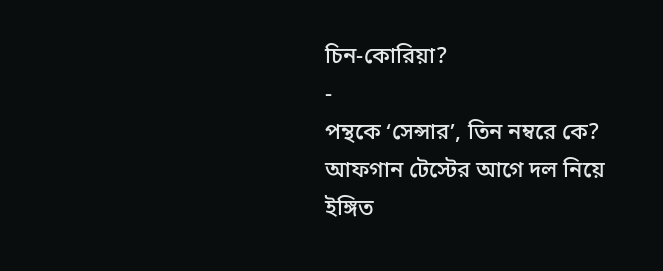চিন-কোরিয়া?
-
পন্থকে ‘সেন্সার’, তিন নম্বরে কে? আফগান টেস্টের আগে দল নিয়ে ইঙ্গিত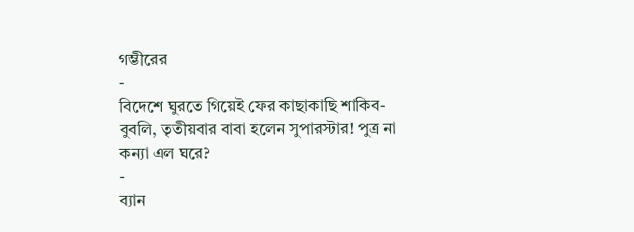গম্ভীরের
-
বিদেশে ঘুরতে গিয়েই ফের কাছাকাছি শাকিব-বুবলি, তৃতীয়বার বাবা হলেন সুপারস্টার! পুত্র না কন্যা এল ঘরে?
-
ব্যান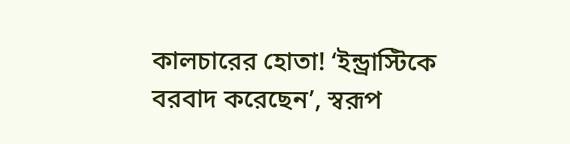কালচারের হোতা! ‘ইন্ড্রাস্টিকে বরবাদ করেছেন’, স্বরূপ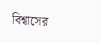বিশ্বাসের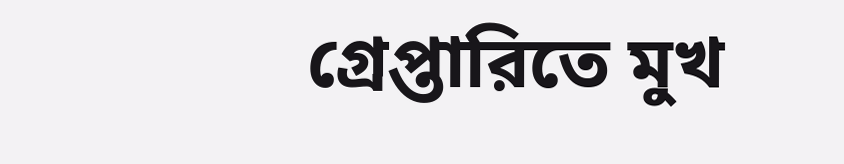গ্রেপ্তারিতে মুখ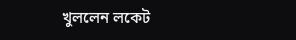খুললেন লকেট